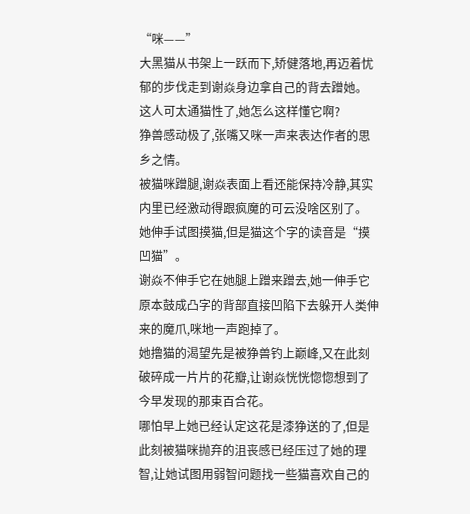“咪——”
大黑猫从书架上一跃而下,矫健落地,再迈着忧郁的步伐走到谢焱身边拿自己的背去蹭她。
这人可太通猫性了,她怎么这样懂它啊?
狰兽感动极了,张嘴又咪一声来表达作者的思乡之情。
被猫咪蹭腿,谢焱表面上看还能保持冷静,其实内里已经激动得跟疯魔的可云没啥区别了。
她伸手试图摸猫,但是猫这个字的读音是“摸凹猫”。
谢焱不伸手它在她腿上蹭来蹭去,她一伸手它原本鼓成凸字的背部直接凹陷下去躲开人类伸来的魔爪,咪地一声跑掉了。
她撸猫的渴望先是被狰兽钓上巅峰,又在此刻破碎成一片片的花瓣,让谢焱恍恍惚惚想到了今早发现的那束百合花。
哪怕早上她已经认定这花是漆狰送的了,但是此刻被猫咪抛弃的沮丧感已经压过了她的理智,让她试图用弱智问题找一些猫喜欢自己的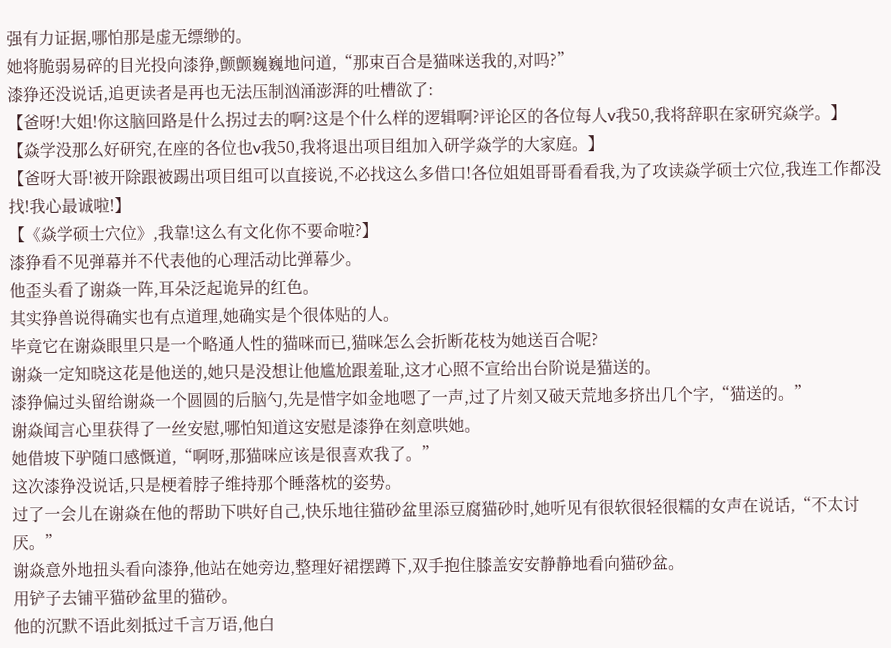强有力证据,哪怕那是虚无缥缈的。
她将脆弱易碎的目光投向漆狰,颤颤巍巍地问道,“那束百合是猫咪送我的,对吗?”
漆狰还没说话,追更读者是再也无法压制汹涌澎湃的吐槽欲了:
【爸呀!大姐!你这脑回路是什么拐过去的啊?这是个什么样的逻辑啊?评论区的各位每人v我50,我将辞职在家研究焱学。】
【焱学没那么好研究,在座的各位也v我50,我将退出项目组加入研学焱学的大家庭。】
【爸呀大哥!被开除跟被踢出项目组可以直接说,不必找这么多借口!各位姐姐哥哥看看我,为了攻读焱学硕士穴位,我连工作都没找!我心最诚啦!】
【《焱学硕士穴位》,我靠!这么有文化你不要命啦?】
漆狰看不见弹幕并不代表他的心理活动比弹幕少。
他歪头看了谢焱一阵,耳朵泛起诡异的红色。
其实狰兽说得确实也有点道理,她确实是个很体贴的人。
毕竟它在谢焱眼里只是一个略通人性的猫咪而已,猫咪怎么会折断花枝为她送百合呢?
谢焱一定知晓这花是他送的,她只是没想让他尴尬跟羞耻,这才心照不宣给出台阶说是猫送的。
漆狰偏过头留给谢焱一个圆圆的后脑勺,先是惜字如金地嗯了一声,过了片刻又破天荒地多挤出几个字,“猫送的。”
谢焱闻言心里获得了一丝安慰,哪怕知道这安慰是漆狰在刻意哄她。
她借坡下驴随口感慨道,“啊呀,那猫咪应该是很喜欢我了。”
这次漆狰没说话,只是梗着脖子维持那个睡落枕的姿势。
过了一会儿在谢焱在他的帮助下哄好自己,快乐地往猫砂盆里添豆腐猫砂时,她听见有很软很轻很糯的女声在说话,“不太讨厌。”
谢焱意外地扭头看向漆狰,他站在她旁边,整理好裙摆蹲下,双手抱住膝盖安安静静地看向猫砂盆。
用铲子去铺平猫砂盆里的猫砂。
他的沉默不语此刻抵过千言万语,他白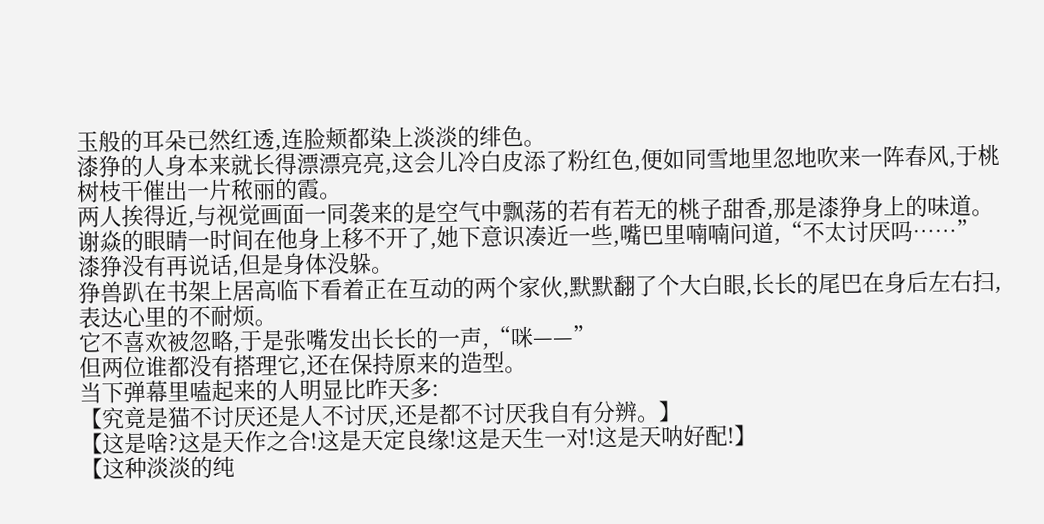玉般的耳朵已然红透,连脸颊都染上淡淡的绯色。
漆狰的人身本来就长得漂漂亮亮,这会儿冷白皮添了粉红色,便如同雪地里忽地吹来一阵春风,于桃树枝干催出一片秾丽的霞。
两人挨得近,与视觉画面一同袭来的是空气中飘荡的若有若无的桃子甜香,那是漆狰身上的味道。
谢焱的眼睛一时间在他身上移不开了,她下意识凑近一些,嘴巴里喃喃问道,“不太讨厌吗……”
漆狰没有再说话,但是身体没躲。
狰兽趴在书架上居高临下看着正在互动的两个家伙,默默翻了个大白眼,长长的尾巴在身后左右扫,表达心里的不耐烦。
它不喜欢被忽略,于是张嘴发出长长的一声,“咪——”
但两位谁都没有搭理它,还在保持原来的造型。
当下弹幕里嗑起来的人明显比昨天多:
【究竟是猫不讨厌还是人不讨厌,还是都不讨厌我自有分辨。】
【这是啥?这是天作之合!这是天定良缘!这是天生一对!这是天呐好配!】
【这种淡淡的纯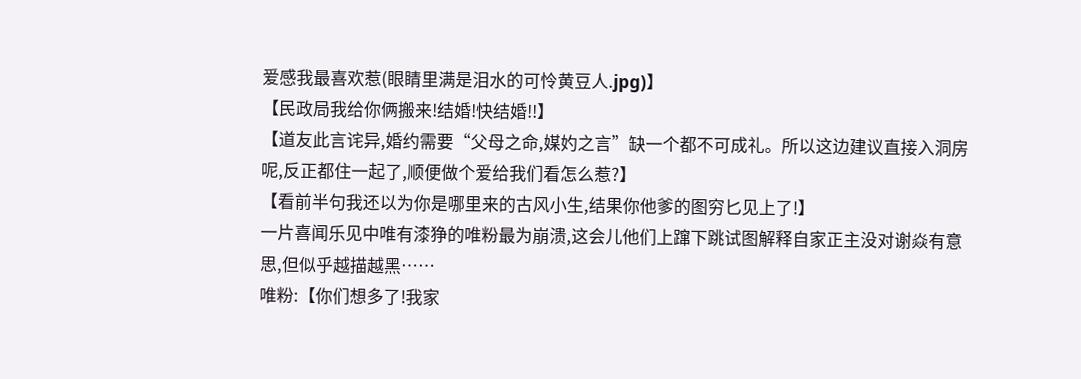爱感我最喜欢惹(眼睛里满是泪水的可怜黄豆人.jpg)】
【民政局我给你俩搬来!结婚!快结婚!!】
【道友此言诧异,婚约需要“父母之命,媒妁之言”缺一个都不可成礼。所以这边建议直接入洞房呢,反正都住一起了,顺便做个爱给我们看怎么惹?】
【看前半句我还以为你是哪里来的古风小生,结果你他爹的图穷匕见上了!】
一片喜闻乐见中唯有漆狰的唯粉最为崩溃,这会儿他们上蹿下跳试图解释自家正主没对谢焱有意思,但似乎越描越黑……
唯粉:【你们想多了!我家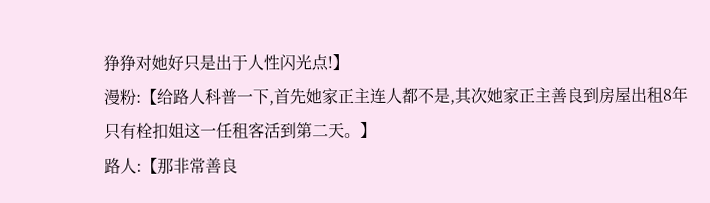狰狰对她好只是出于人性闪光点!】
漫粉:【给路人科普一下,首先她家正主连人都不是,其次她家正主善良到房屋出租8年只有栓扣姐这一任租客活到第二天。】
路人:【那非常善良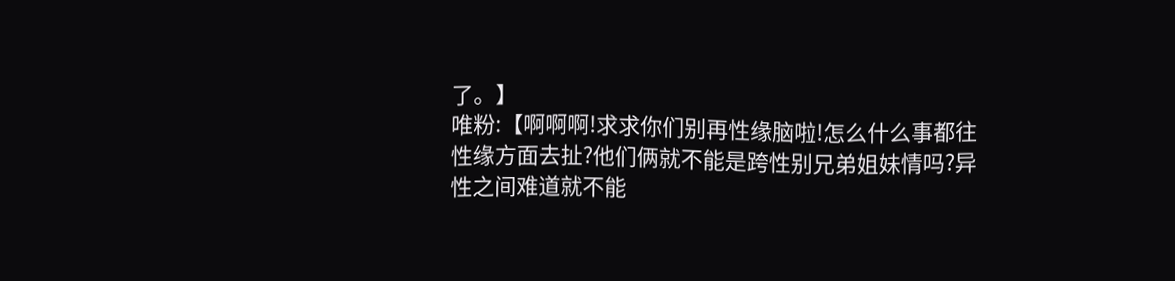了。】
唯粉:【啊啊啊!求求你们别再性缘脑啦!怎么什么事都往性缘方面去扯?他们俩就不能是跨性别兄弟姐妹情吗?异性之间难道就不能